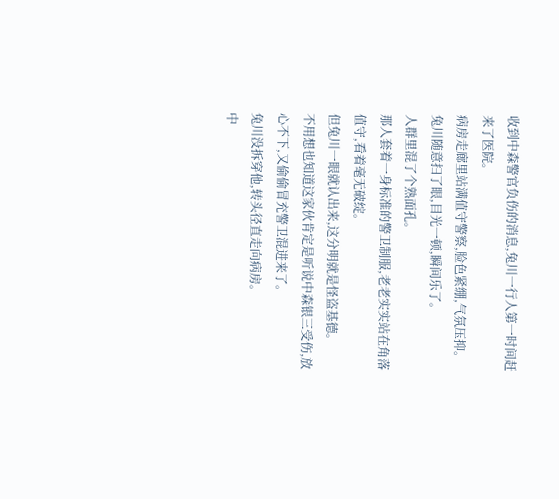收到中森警官负伤的消息,兔川一行人第一时间赶来了医院。
病房走廊里站满值守警察,脸色紧绷,气氛压抑。
兔川随意扫了眼,目光一顿,瞬间乐了。
人群里混了个熟面孔。
那人套着一身标准的警卫制服,老老实实站在角落值守,看着毫无破绽。
但兔川一眼就认出来,这分明就是怪盗基德。
不用想也知道这家伙肯定是听说中森银三受伤,放心不下,又偷偷冒充警卫混进来了。
兔川没拆穿他,转头径直走向病房。
中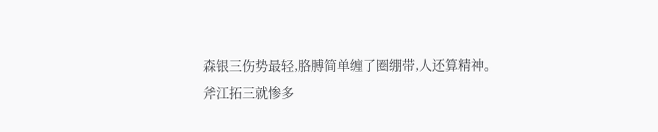森银三伤势最轻,胳膊简单缠了圈绷带,人还算精神。
斧江拓三就惨多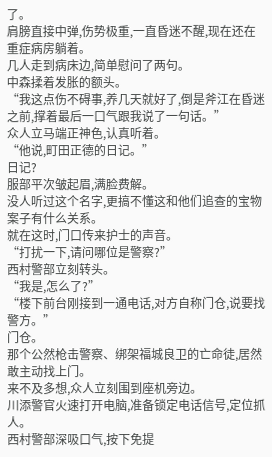了。
肩膀直接中弹,伤势极重,一直昏迷不醒,现在还在重症病房躺着。
几人走到病床边,简单慰问了两句。
中森揉着发胀的额头。
“我这点伤不碍事,养几天就好了,倒是斧江在昏迷之前,撑着最后一口气跟我说了一句话。”
众人立马端正神色,认真听着。
“他说,町田正德的日记。”
日记?
服部平次皱起眉,满脸费解。
没人听过这个名字,更搞不懂这和他们追查的宝物案子有什么关系。
就在这时,门口传来护士的声音。
“打扰一下,请问哪位是警察?”
西村警部立刻转头。
“我是,怎么了?”
“楼下前台刚接到一通电话,对方自称门仓,说要找警方。”
门仓。
那个公然枪击警察、绑架福城良卫的亡命徒,居然敢主动找上门。
来不及多想,众人立刻围到座机旁边。
川添警官火速打开电脑,准备锁定电话信号,定位抓人。
西村警部深吸口气,按下免提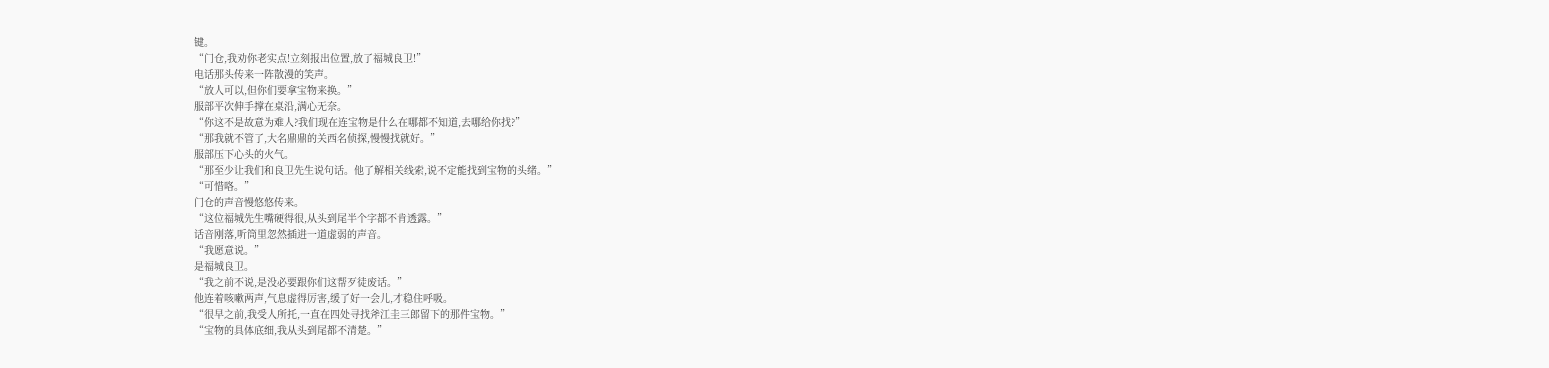键。
“门仓,我劝你老实点!立刻报出位置,放了福城良卫!”
电话那头传来一阵散漫的笑声。
“放人可以,但你们要拿宝物来换。”
服部平次伸手撑在桌沿,满心无奈。
“你这不是故意为难人?我们现在连宝物是什么在哪都不知道,去哪给你找?”
“那我就不管了,大名鼎鼎的关西名侦探,慢慢找就好。”
服部压下心头的火气。
“那至少让我们和良卫先生说句话。他了解相关线索,说不定能找到宝物的头绪。”
“可惜咯。”
门仓的声音慢悠悠传来。
“这位福城先生嘴硬得很,从头到尾半个字都不肯透露。”
话音刚落,听筒里忽然插进一道虚弱的声音。
“我愿意说。”
是福城良卫。
“我之前不说,是没必要跟你们这帮歹徒废话。”
他连着咳嗽两声,气息虚得厉害,缓了好一会儿,才稳住呼吸。
“很早之前,我受人所托,一直在四处寻找斧江圭三郎留下的那件宝物。”
“宝物的具体底细,我从头到尾都不清楚。”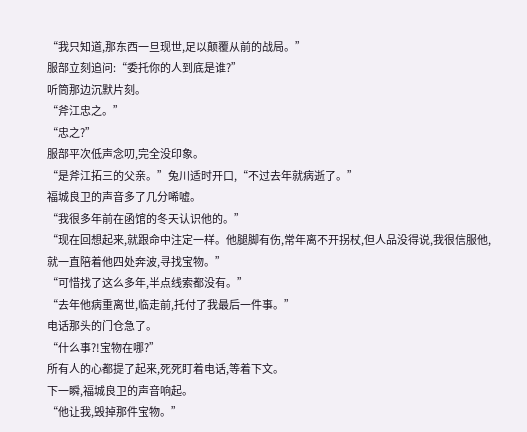“我只知道,那东西一旦现世,足以颠覆从前的战局。”
服部立刻追问:“委托你的人到底是谁?”
听筒那边沉默片刻。
“斧江忠之。”
“忠之?”
服部平次低声念叨,完全没印象。
“是斧江拓三的父亲。”兔川适时开口,“不过去年就病逝了。”
福城良卫的声音多了几分唏嘘。
“我很多年前在函馆的冬天认识他的。”
“现在回想起来,就跟命中注定一样。他腿脚有伤,常年离不开拐杖,但人品没得说,我很信服他,就一直陪着他四处奔波,寻找宝物。”
“可惜找了这么多年,半点线索都没有。”
“去年他病重离世,临走前,托付了我最后一件事。”
电话那头的门仓急了。
“什么事?!宝物在哪?”
所有人的心都提了起来,死死盯着电话,等着下文。
下一瞬,福城良卫的声音响起。
“他让我,毁掉那件宝物。”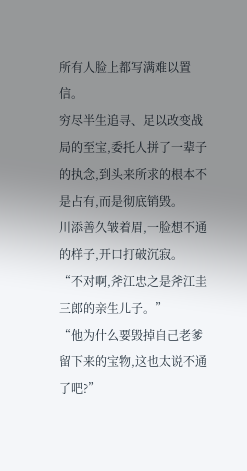所有人脸上都写满难以置信。
穷尽半生追寻、足以改变战局的至宝,委托人拼了一辈子的执念,到头来所求的根本不是占有,而是彻底销毁。
川添善久皱着眉,一脸想不通的样子,开口打破沉寂。
“不对啊,斧江忠之是斧江圭三郎的亲生儿子。”
“他为什么要毁掉自己老爹留下来的宝物,这也太说不通了吧?”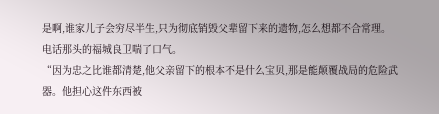是啊,谁家儿子会穷尽半生,只为彻底销毁父辈留下来的遗物,怎么想都不合常理。
电话那头的福城良卫喘了口气。
“因为忠之比谁都清楚,他父亲留下的根本不是什么宝贝,那是能颠覆战局的危险武器。他担心这件东西被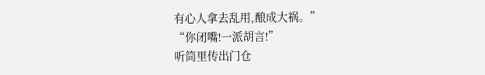有心人拿去乱用,酿成大祸。”
“你闭嘴!一派胡言!”
听筒里传出门仓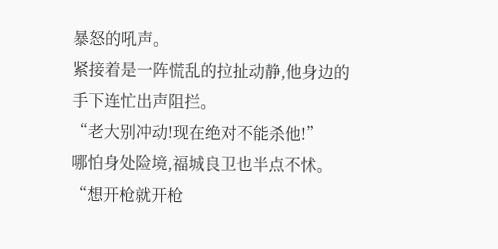暴怒的吼声。
紧接着是一阵慌乱的拉扯动静,他身边的手下连忙出声阻拦。
“老大别冲动!现在绝对不能杀他!”
哪怕身处险境,福城良卫也半点不怵。
“想开枪就开枪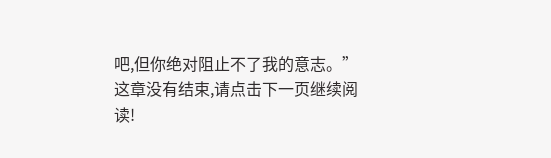吧,但你绝对阻止不了我的意志。”
这章没有结束,请点击下一页继续阅读!